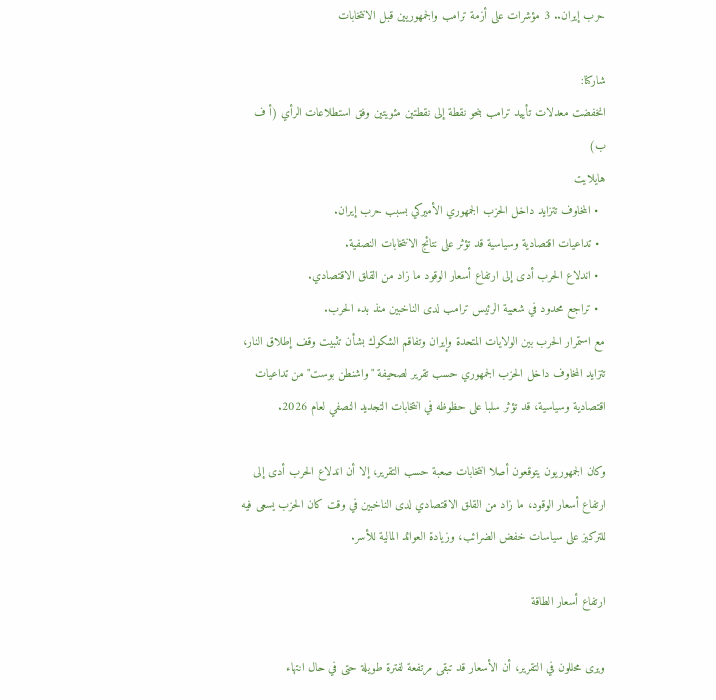حرب إيران.. 3 مؤشرات على أزمة ترامب والجمهوريين قبل الانتخابات

شاركنا:
انخفضت معدلات تأييد ترامب بنحو نقطة إلى نقطتين مئويتين وفق استطلاعات الرأي (أ ف ب)
هايلايت
  • المخاوف تتزايد داخل الحزب الجمهوري الأميركي بسبب حرب إيران.
  • تداعيات اقتصادية وسياسية قد تؤثر على نتائج الانتخابات النصفية.
  • اندلاع الحرب أدى إلى ارتفاع أسعار الوقود ما زاد من القلق الاقتصادي.
  • تراجع محدود في شعبية الرئيس ترامب لدى الناخبين منذ بدء الحرب.
مع استمرار الحرب بين الولايات المتحدة وإيران وتفاقم الشكوك بشأن تثبيت وقف إطلاق النار، تتزايد المخاوف داخل الحزب الجمهوري حسب تقرير لصحيفة "واشنطن بوست" من تداعيات اقتصادية وسياسية، قد تؤثر سلبا على حظوظه في انتخابات التجديد النصفي لعام 2026.

وكان الجمهوريون يتوقعون أصلا انتخابات صعبة حسب التقرير، إلا أن اندلاع الحرب أدى إلى ارتفاع أسعار الوقود، ما زاد من القلق الاقتصادي لدى الناخبين في وقت كان الحزب يسعى فيه للتركيز على سياسات خفض الضرائب، وزيادة العوائد المالية للأسر.

ارتفاع أسعار الطاقة

ويرى محللون في التقرير، أن الأسعار قد تبقى مرتفعة لفترة طويلة حتى في حال انتهاء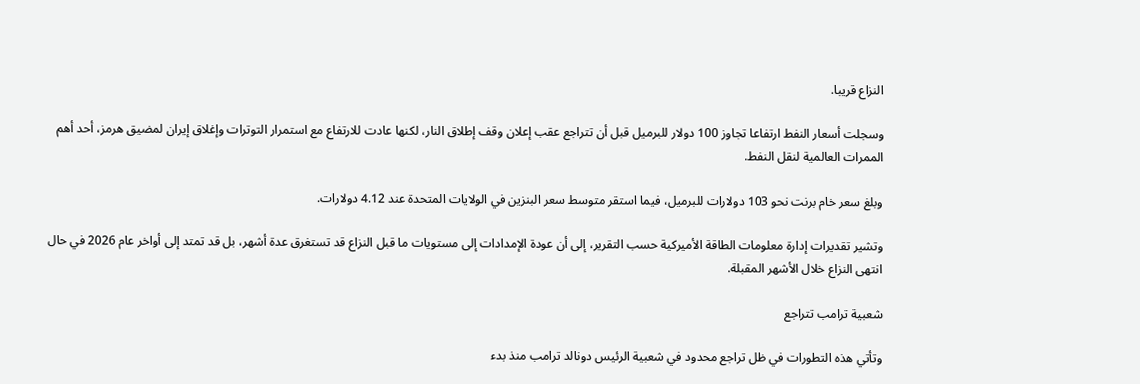النزاع قريبا.

وسجلت أسعار النفط ارتفاعا تجاوز 100 دولار للبرميل قبل أن تتراجع عقب إعلان وقف إطلاق النار، لكنها عادت للارتفاع مع استمرار التوترات وإغلاق إيران لمضيق هرمز، أحد أهم الممرات العالمية لنقل النفط.

وبلغ سعر خام برنت نحو 103 دولارات للبرميل، فيما استقر متوسط سعر البنزين في الولايات المتحدة عند 4.12 دولارات.

وتشير تقديرات إدارة معلومات الطاقة الأميركية حسب التقرير، إلى أن عودة الإمدادات إلى مستويات ما قبل النزاع قد تستغرق عدة أشهر، بل قد تمتد إلى أواخر عام 2026 في حال انتهى النزاع خلال الأشهر المقبلة.

شعبية ترامب تتراجع

وتأتي هذه التطورات في ظل تراجع محدود في شعبية الرئيس دونالد ترامب منذ بدء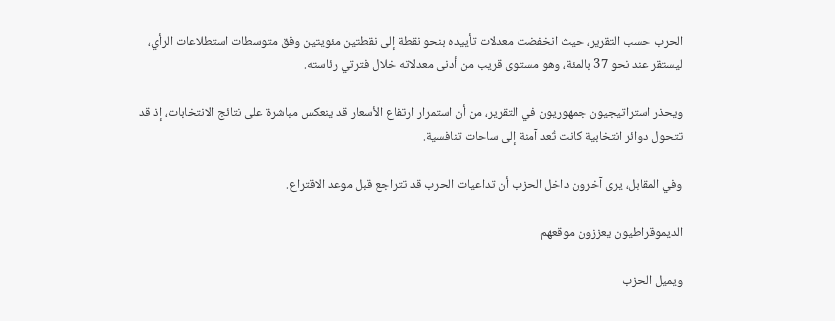الحرب حسب التقرير، حيث انخفضت معدلات تأييده بنحو نقطة إلى نقطتين مئويتين وفق متوسطات استطلاعات الرأي، ليستقر عند نحو 37 بالمئة، وهو مستوى قريب من أدنى معدلاته خلال فترتي رئاسته.

ويحذر استراتيجيون جمهوريون في التقرير، من أن استمرار ارتفاع الأسعار قد ينعكس مباشرة على نتائج الانتخابات، إذ قد تتحول دوائر انتخابية كانت تُعد آمنة إلى ساحات تنافسية.

وفي المقابل، يرى آخرون داخل الحزب أن تداعيات الحرب قد تتراجع قبل موعد الاقتراع.

الديموقراطيون يعززون موقعهم

ويميل الحزب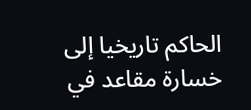الحاكم تاريخيا إلى خسارة مقاعد في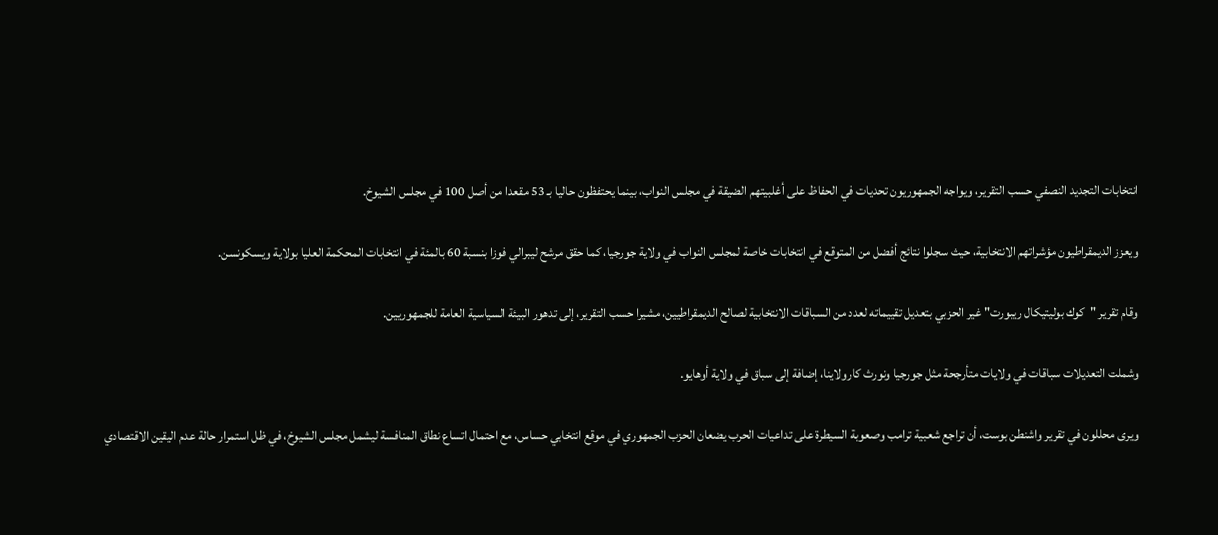انتخابات التجديد النصفي حسب التقرير، ويواجه الجمهوريون تحديات في الحفاظ على أغلبيتهم الضيقة في مجلس النواب، بينما يحتفظون حاليا بـ 53 مقعدا من أصل 100 في مجلس الشيوخ.

ويعزز الديمقراطيون مؤشراتهم الانتخابية، حيث سجلوا نتائج أفضل من المتوقع في انتخابات خاصة لمجلس النواب في ولاية جورجيا، كما حقق مرشح ليبرالي فوزا بنسبة 60 بالمئة في انتخابات المحكمة العليا بولاية ويسكونسن.

وقام تقرير "كوك بوليتيكال ريبورت" غير الحزبي بتعديل تقييماته لعدد من السباقات الانتخابية لصالح الديمقراطيين، مشيرا حسب التقرير، إلى تدهور البيئة السياسية العامة للجمهوريين.

وشملت التعديلات سباقات في ولايات متأرجحة مثل جورجيا ونورث كارولاينا، إضافة إلى سباق في ولاية أوهايو.

ويرى محللون في تقرير واشنطن بوست، أن تراجع شعبية ترامب وصعوبة السيطرة على تداعيات الحرب يضعان الحزب الجمهوري في موقع انتخابي حساس، مع احتمال اتساع نطاق المنافسة ليشمل مجلس الشيوخ، في ظل استمرار حالة عدم اليقين الاقتصادي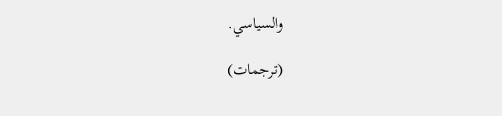والسياسي.

(ترجمات)